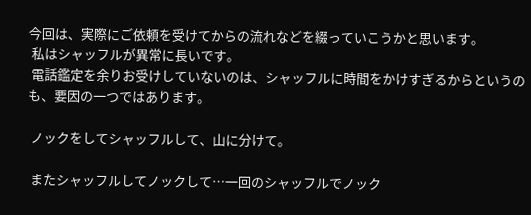今回は、実際にご依頼を受けてからの流れなどを綴っていこうかと思います。
 私はシャッフルが異常に長いです。
 電話鑑定を余りお受けしていないのは、シャッフルに時間をかけすぎるからというのも、要因の一つではあります。

 ノックをしてシャッフルして、山に分けて。

 またシャッフルしてノックして…一回のシャッフルでノック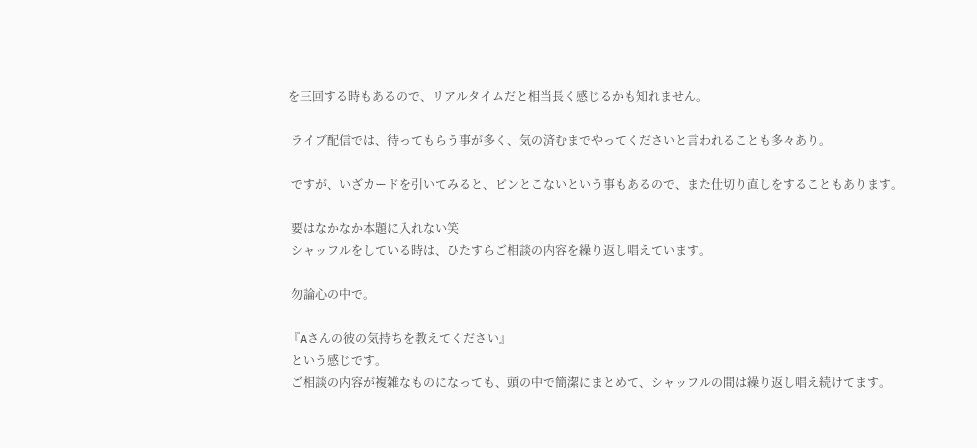を三回する時もあるので、リアルタイムだと相当長く感じるかも知れません。

 ライブ配信では、待ってもらう事が多く、気の済むまでやってくださいと言われることも多々あり。

 ですが、いざカードを引いてみると、ピンとこないという事もあるので、また仕切り直しをすることもあります。

 要はなかなか本題に入れない笑
 シャッフルをしている時は、ひたすらご相談の内容を繰り返し唱えています。

 勿論心の中で。

『Aさんの彼の気持ちを教えてください』
 という感じです。
 ご相談の内容が複雑なものになっても、頭の中で簡潔にまとめて、シャッフルの間は繰り返し唱え続けてます。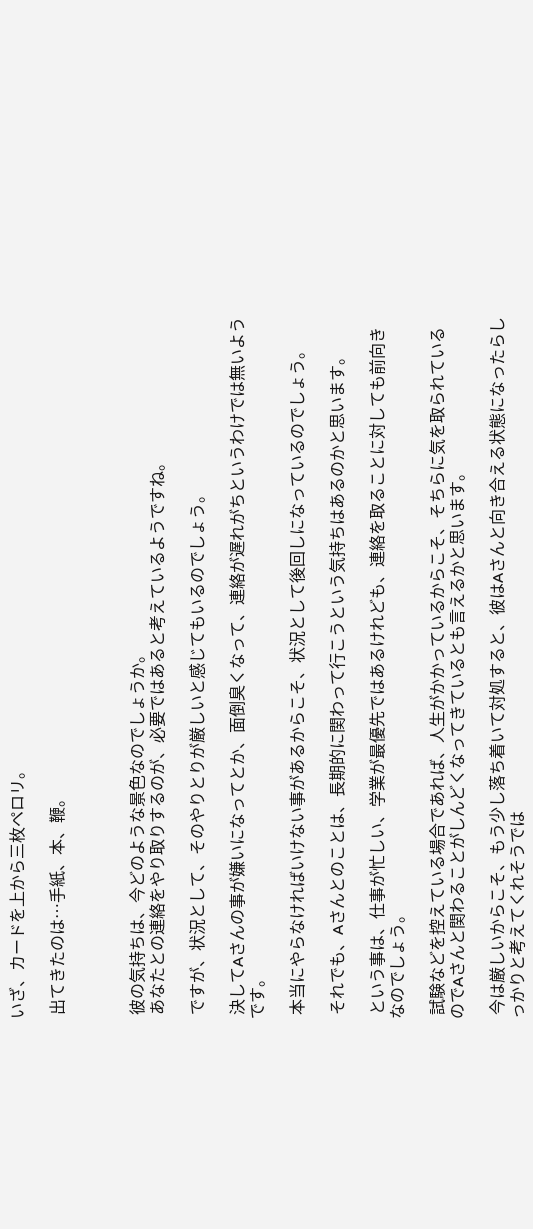いざ、カードを上から三枚ペロリ。

 出てきたのは…手紙、本、鞭。



 彼の気持ちは、今どのような景色なのでしょうか。
 あなたとの連絡をやり取りするのが、必要ではあると考えているようですね。

 ですが、状況として、そのやりとりが厳しいと感じてもいるのでしょう。

 決してAさんの事が嫌いになってとか、面倒臭くなって、連絡が遅れがちというわけでは無いようです。

 本当にやらなければいけない事があるからこそ、状況として後回しになっているのでしょう。

 それでも、Aさんとのことは、長期的に関わって行こうという気持ちはあるのかと思います。

 という事は、仕事が忙しい、学業が最優先ではあるけれども、連絡を取ることに対しても前向きなのでしょう。

 試験などを控えている場合であれば、人生がかかっているからこそ、そちらに気を取られているのでAさんと関わることがしんどくなってきているとも言えるかと思います。

 今は厳しいからこそ、もう少し落ち着いて対処すると、彼はAさんと向き合える状態になったらしっかりと考えてくれそうでは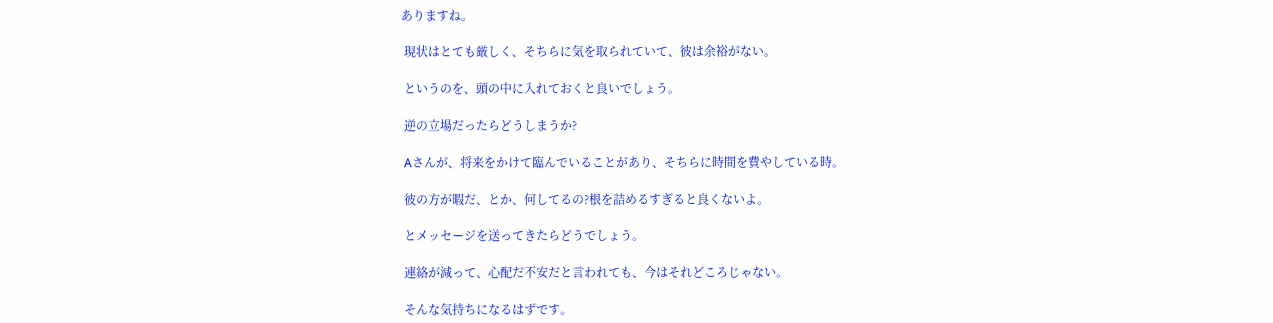ありますね。

 現状はとても厳しく、そちらに気を取られていて、彼は余裕がない。

 というのを、頭の中に入れておくと良いでしょう。

 逆の立場だったらどうしまうか?

 Aさんが、将来をかけて臨んでいることがあり、そちらに時間を費やしている時。

 彼の方が暇だ、とか、何してるの?根を詰めるすぎると良くないよ。

 とメッセージを送ってきたらどうでしょう。

 連絡が減って、心配だ不安だと言われても、今はそれどころじゃない。

 そんな気持ちになるはずです。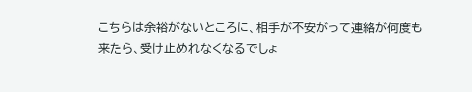こちらは余裕がないところに、相手が不安がって連絡が何度も来たら、受け止めれなくなるでしょ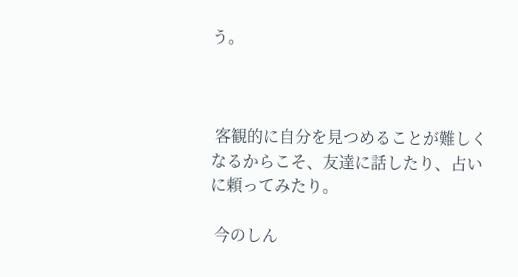う。



 客観的に自分を見つめることが難しくなるからこそ、友達に話したり、占いに頼ってみたり。

 今のしん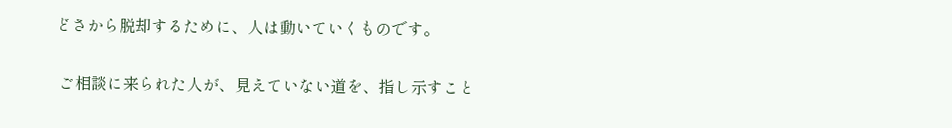どさから脱却するために、人は動いていくものです。

 ご相談に来られた人が、見えていない道を、指し示すこと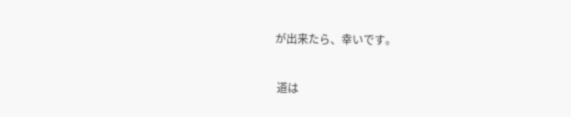が出来たら、幸いです。

 道は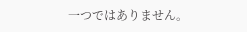一つではありません。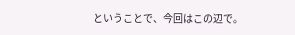ということで、今回はこの辺で。